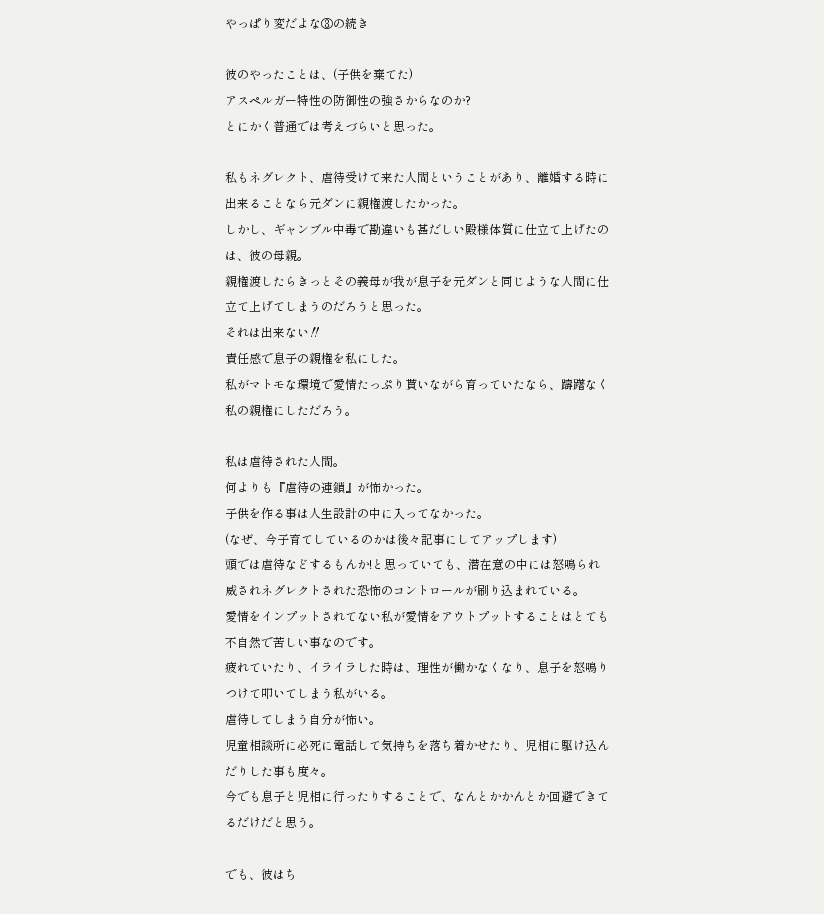やっぱり変だよな③の続き

彼のやったことは、(子供を棄てた)
アスペルガー特性の防御性の強さからなのか?
とにかく普通では考えづらいと思った。

私もネグレクト、虐待受けて来た人間ということがあり、離婚する時に出来ることなら元ダンに親権渡したかった。
しかし、ギャンブル中毒で勘違いも甚だしい殿様体質に仕立て上げたのは、彼の母親。
親権渡したらきっとその義母が我が息子を元ダンと同じような人間に仕立て上げてしまうのだろうと思った。
それは出来ない‼
責任感で息子の親権を私にした。
私がマトモな環境で愛情たっぷり貰いながら育っていたなら、躊躇なく私の親権にしただろう。

私は虐待された人間。
何よりも『虐待の連鎖』が怖かった。
子供を作る事は人生設計の中に入ってなかった。
(なぜ、今子育てしているのかは後々記事にしてアップします)
頭では虐待などするもんか!と思っていても、潜在意の中には怒鳴られ威されネグレクトされた恐怖のコントロールが刷り込まれている。
愛情をインプットされてない私が愛情をアウトプットすることはとても不自然で苦しい事なのです。
疲れていたり、イライラした時は、理性が働かなくなり、息子を怒鳴りつけて叩いてしまう私がいる。
虐待してしまう自分が怖い。
児童相談所に必死に電話して気持ちを落ち着かせたり、児相に駆け込んだりした事も度々。
今でも息子と児相に行ったりすることで、なんとかかんとか回避できてるだけだと思う。

でも、彼はち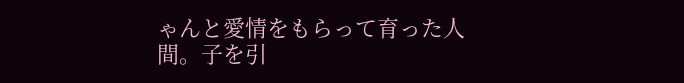ゃんと愛情をもらって育った人間。子を引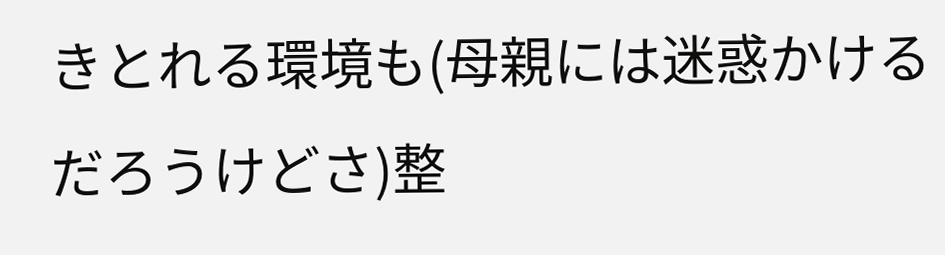きとれる環境も(母親には迷惑かけるだろうけどさ)整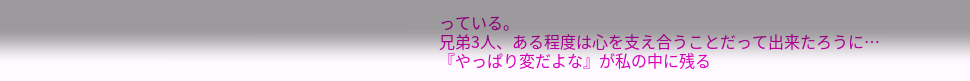っている。
兄弟3人、ある程度は心を支え合うことだって出来たろうに…
『やっぱり変だよな』が私の中に残る